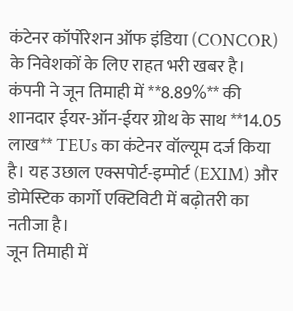कंटेनर कॉर्पोरेशन ऑफ इंडिया (CONCOR) के निवेशकों के लिए राहत भरी खबर है। कंपनी ने जून तिमाही में **8.89%** की शानदार ईयर-ऑन-ईयर ग्रोथ के साथ **14.05 लाख** TEUs का कंटेनर वॉल्यूम दर्ज किया है। यह उछाल एक्सपोर्ट-इम्पोर्ट (EXIM) और डोमेस्टिक कार्गो एक्टिविटी में बढ़ोतरी का नतीजा है।
जून तिमाही में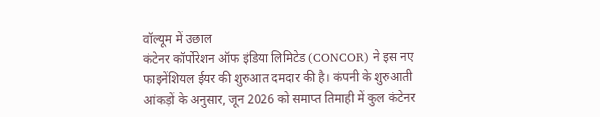वॉल्यूम में उछाल
कंटेनर कॉर्पोरेशन ऑफ इंडिया लिमिटेड (CONCOR) ने इस नए फाइनेंशियल ईयर की शुरुआत दमदार की है। कंपनी के शुरुआती आंकड़ों के अनुसार, जून 2026 को समाप्त तिमाही में कुल कंटेनर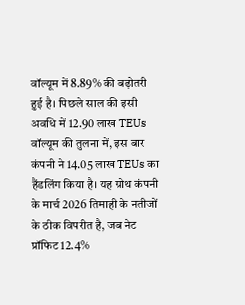वॉल्यूम में 8.89% की बढ़ोतरी हुई है। पिछले साल की इसी अवधि में 12.90 लाख TEUs वॉल्यूम की तुलना में, इस बार कंपनी ने 14.05 लाख TEUs का हैंडलिंग किया है। यह ग्रोथ कंपनी के मार्च 2026 तिमाही के नतीजों के ठीक विपरीत है, जब नेट प्रॉफिट 12.4%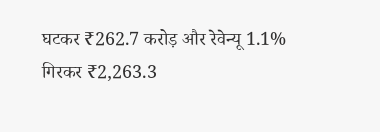घटकर ₹262.7 करोड़ और रेवेन्यू 1.1% गिरकर ₹2,263.3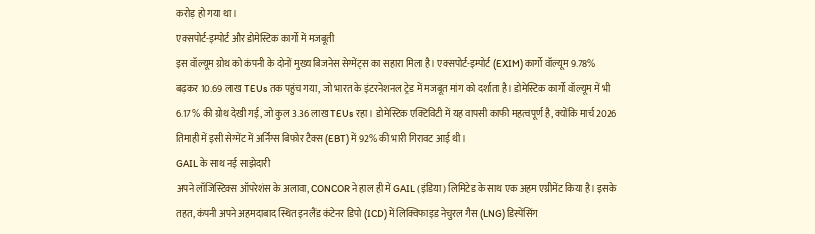करोड़ हो गया था।
एक्सपोर्ट-इम्पोर्ट और डोमेस्टिक कार्गो में मजबूती
इस वॉल्यूम ग्रोथ को कंपनी के दोनों मुख्य बिजनेस सेग्मेंट्स का सहारा मिला है। एक्सपोर्ट-इम्पोर्ट (EXIM) कार्गो वॉल्यूम 9.78% बढ़कर 10.69 लाख TEUs तक पहुंच गया, जो भारत के इंटरनेशनल ट्रेड में मजबूत मांग को दर्शाता है। डोमेस्टिक कार्गो वॉल्यूम में भी 6.17% की ग्रोथ देखी गई, जो कुल 3.36 लाख TEUs रहा। डोमेस्टिक एक्टिविटी में यह वापसी काफी महत्वपूर्ण है, क्योंकि मार्च 2026 तिमाही में इसी सेग्मेंट में अर्निंग्स बिफोर टैक्स (EBT) में 92% की भारी गिरावट आई थी।
GAIL के साथ नई साझेदारी
अपने लॉजिस्टिक्स ऑपरेशंस के अलावा, CONCOR ने हाल ही में GAIL (इंडिया) लिमिटेड के साथ एक अहम एग्रीमेंट किया है। इसके तहत, कंपनी अपने अहमदाबाद स्थित इनलैंड कंटेनर डिपो (ICD) में लिक्विफाइड नेचुरल गैस (LNG) डिस्पेंसिंग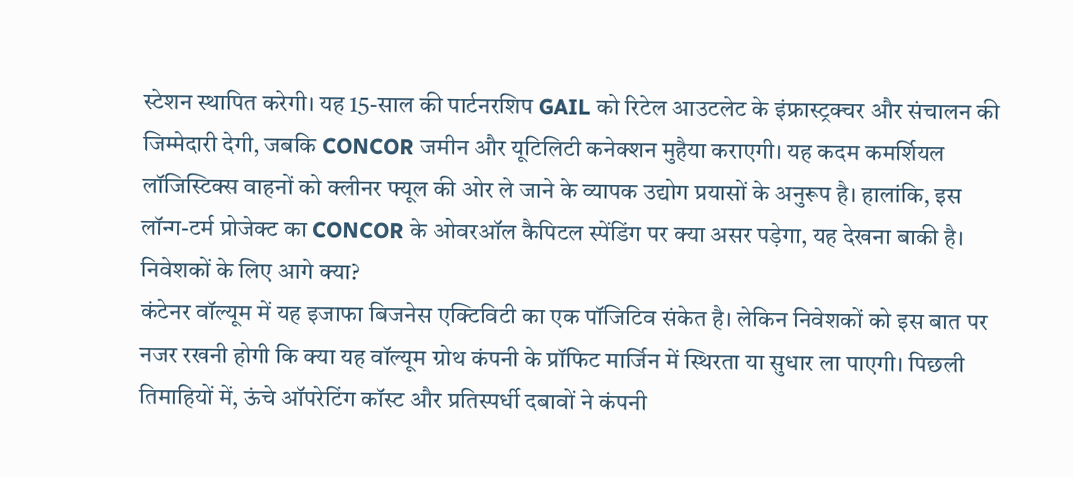स्टेशन स्थापित करेगी। यह 15-साल की पार्टनरशिप GAIL को रिटेल आउटलेट के इंफ्रास्ट्रक्चर और संचालन की जिम्मेदारी देगी, जबकि CONCOR जमीन और यूटिलिटी कनेक्शन मुहैया कराएगी। यह कदम कमर्शियल लॉजिस्टिक्स वाहनों को क्लीनर फ्यूल की ओर ले जाने के व्यापक उद्योग प्रयासों के अनुरूप है। हालांकि, इस लॉन्ग-टर्म प्रोजेक्ट का CONCOR के ओवरऑल कैपिटल स्पेंडिंग पर क्या असर पड़ेगा, यह देखना बाकी है।
निवेशकों के लिए आगे क्या?
कंटेनर वॉल्यूम में यह इजाफा बिजनेस एक्टिविटी का एक पॉजिटिव संकेत है। लेकिन निवेशकों को इस बात पर नजर रखनी होगी कि क्या यह वॉल्यूम ग्रोथ कंपनी के प्रॉफिट मार्जिन में स्थिरता या सुधार ला पाएगी। पिछली तिमाहियों में, ऊंचे ऑपरेटिंग कॉस्ट और प्रतिस्पर्धी दबावों ने कंपनी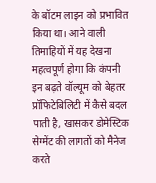के बॉटम लाइन को प्रभावित किया था। आने वाली तिमाहियों में यह देखना महत्वपूर्ण होगा कि कंपनी इन बढ़ते वॉल्यूम को बेहतर प्रॉफिटेबिलिटी में कैसे बदल पाती है, खासकर डोमेस्टिक सेग्मेंट की लागतों को मैनेज करते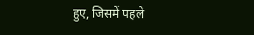हुए, जिसमें पहले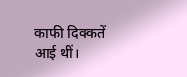काफी दिक्कतें आई थीं।